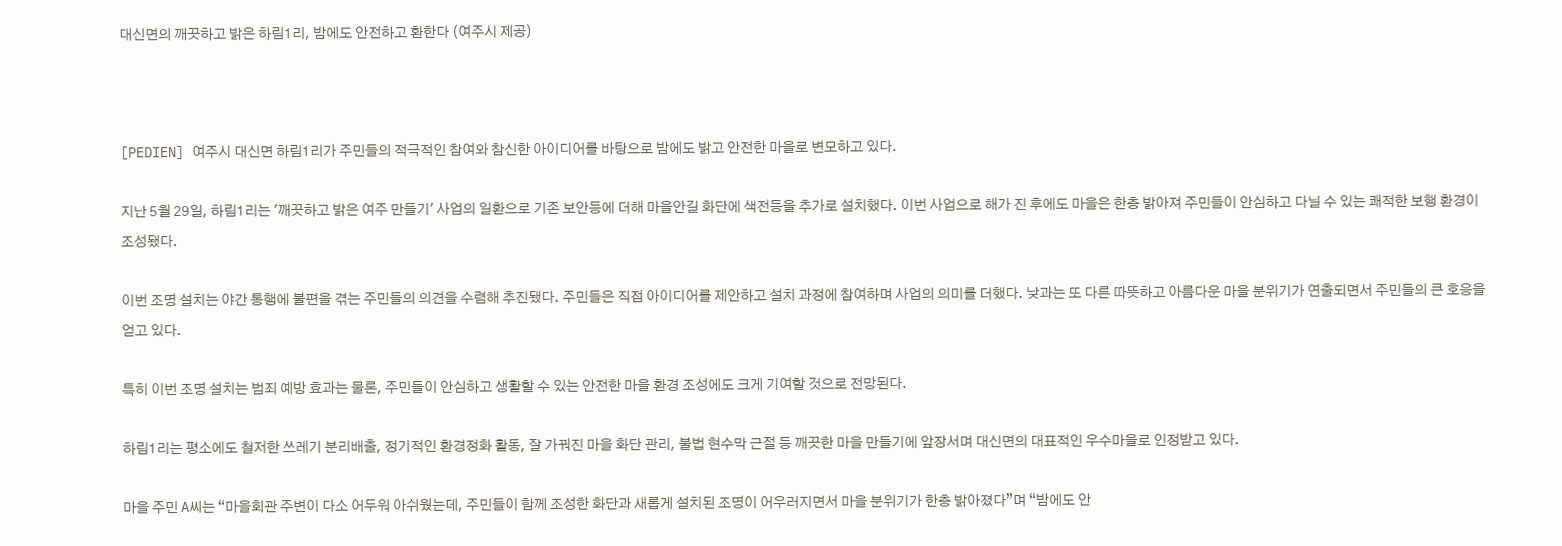대신면의 깨끗하고 밝은 하림1리, 밤에도 안전하고 환한다 (여주시 제공)



[PEDIEN] 여주시 대신면 하림1리가 주민들의 적극적인 참여와 참신한 아이디어를 바탕으로 밤에도 밝고 안전한 마을로 변모하고 있다.

지난 5월 29일, 하림1리는 '깨끗하고 밝은 여주 만들기' 사업의 일환으로 기존 보안등에 더해 마을안길 화단에 색전등을 추가로 설치했다. 이번 사업으로 해가 진 후에도 마을은 한층 밝아져 주민들이 안심하고 다닐 수 있는 쾌적한 보행 환경이 조성됐다.

이번 조명 설치는 야간 통행에 불편을 겪는 주민들의 의견을 수렴해 추진됐다. 주민들은 직접 아이디어를 제안하고 설치 과정에 참여하며 사업의 의미를 더했다. 낮과는 또 다른 따뜻하고 아름다운 마을 분위기가 연출되면서 주민들의 큰 호응을 얻고 있다.

특히 이번 조명 설치는 범죄 예방 효과는 물론, 주민들이 안심하고 생활할 수 있는 안전한 마을 환경 조성에도 크게 기여할 것으로 전망된다.

하림1리는 평소에도 철저한 쓰레기 분리배출, 정기적인 환경정화 활동, 잘 가꿔진 마을 화단 관리, 불법 현수막 근절 등 깨끗한 마을 만들기에 앞장서며 대신면의 대표적인 우수마을로 인정받고 있다.

마을 주민 A씨는 “마을회관 주변이 다소 어두워 아쉬웠는데, 주민들이 함께 조성한 화단과 새롭게 설치된 조명이 어우러지면서 마을 분위기가 한층 밝아졌다”며 “밤에도 안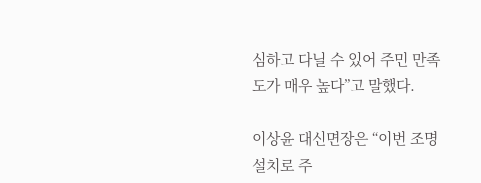심하고 다닐 수 있어 주민 만족도가 매우 높다”고 말했다.

이상윤 대신면장은 “이번 조명 설치로 주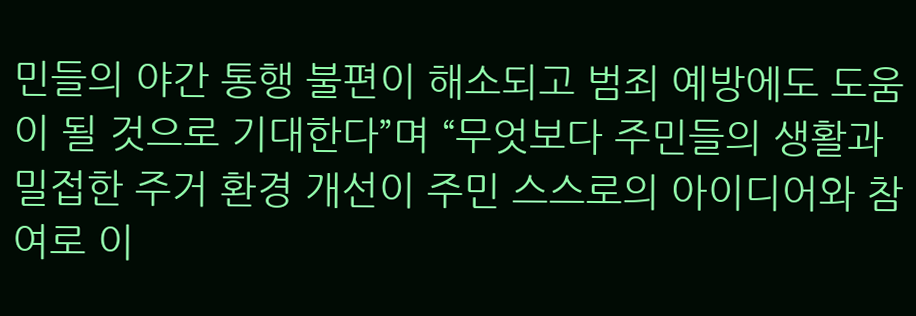민들의 야간 통행 불편이 해소되고 범죄 예방에도 도움이 될 것으로 기대한다”며 “무엇보다 주민들의 생활과 밀접한 주거 환경 개선이 주민 스스로의 아이디어와 참여로 이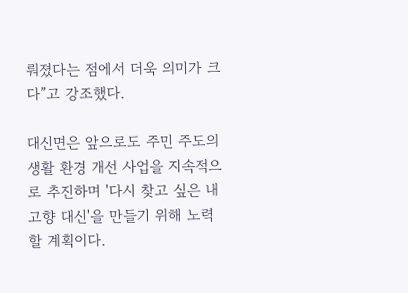뤄졌다는 점에서 더욱 의미가 크다”고 강조했다.

대신면은 앞으로도 주민 주도의 생활 환경 개선 사업을 지속적으로 추진하며 '다시 찾고 싶은 내 고향 대신'을 만들기 위해 노력할 계획이다.